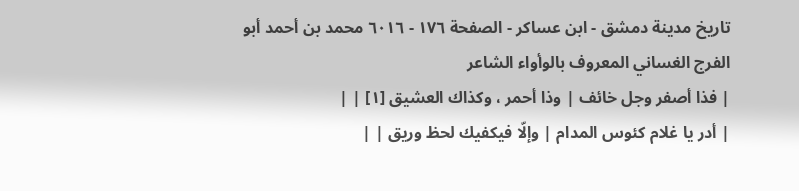تاريخ مدينة دمشق - ابن عساكر - الصفحة ١٧٦ - ٦٠١٦ محمد بن أحمد أبو الفرج الغساني المعروف بالوأواء الشاعر
| فذا أصفر وجل خائف | وذا أحمر ، وكذاك العشيق [١] | |
| أدر يا غلام كئوس المدام | وإلّا فيكفيك لحظ وريق | |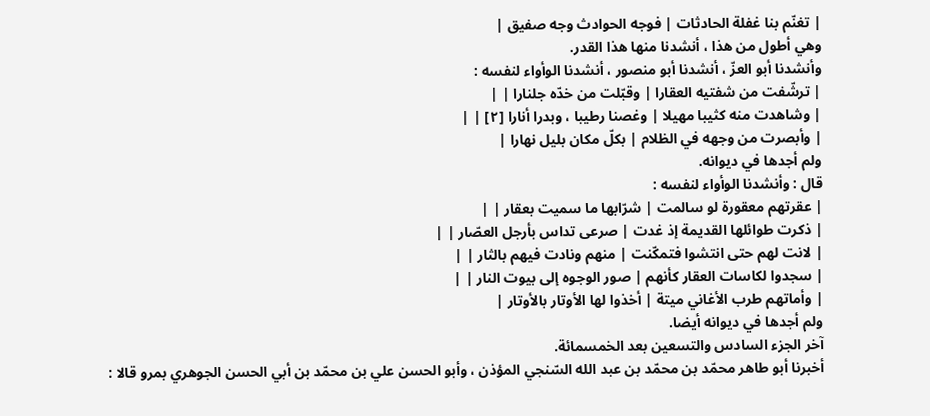| تغنّم بنا غفلة الحادثات | فوجه الحوادث وجه صفيق |
وهي أطول من هذا ، أنشدنا منها هذا القدر.
وأنشدنا أبو العزّ ، أنشدنا أبو منصور ، أنشدنا الوأواء لنفسه :
| ترشّفت من شفتيه العقارا | وقبّلت من خدّه جلنارا | |
| وشاهدت منه كثيبا مهيلا | وغصنا رطيبا ، وبدرا أنارا [٢] | |
| وأبصرت من وجهه في الظلام | بكلّ مكان بليل نهارا |
ولم أجدها في ديوانه.
قال : وأنشدنا الوأواء لنفسه :
| عقرتهم معقورة لو سالمت | شرّابها ما سميت بعقار | |
| ذكرت طوائلها القديمة إذ غدت | صرعى تداس بأرجل العصّار | |
| لانت لهم حتى انتشوا فتمكّنت | منهم ونادت فيهم بالثار | |
| سجدوا لكاسات العقار كأنهم | صور الوجوه إلى بيوت النار | |
| وأماتهم طرب الأغاني ميتة | أخذوا لها الأوتار بالأوتار |
ولم أجدها في ديوانه أيضا.
آخر الجزء السادس والتسعين بعد الخمسمائة.
أخبرنا أبو طاهر محمّد بن محمّد بن عبد الله السّنجي المؤذن ، وأبو الحسن علي بن محمّد بن أبي الحسن الجوهري بمرو قالا :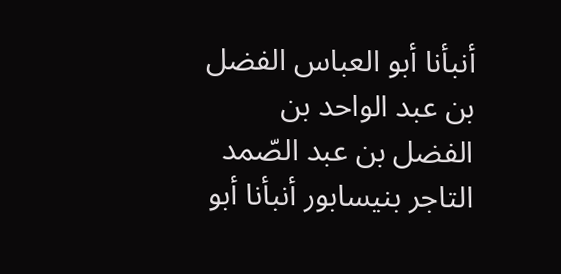أنبأنا أبو العباس الفضل بن عبد الواحد بن الفضل بن عبد الصّمد التاجر بنيسابور أنبأنا أبو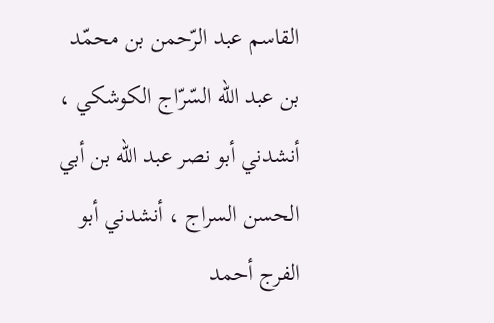القاسم عبد الرّحمن بن محمّد بن عبد الله السّرّاج الكوشكي ، أنشدني أبو نصر عبد الله بن أبي الحسن السراج ، أنشدني أبو الفرج أحمد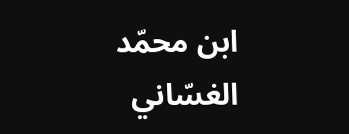ابن محمّد الغسّاني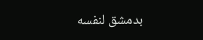بدمشق لنفسه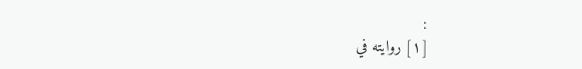:
[١] روايته في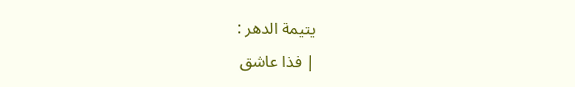يتيمة الدهر :
| فذا عاشق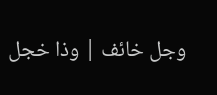وجل خائف | وذا خجل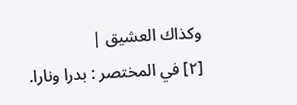وكذاك العشيق |
[٢] في المختصر : بدرا ونارا.